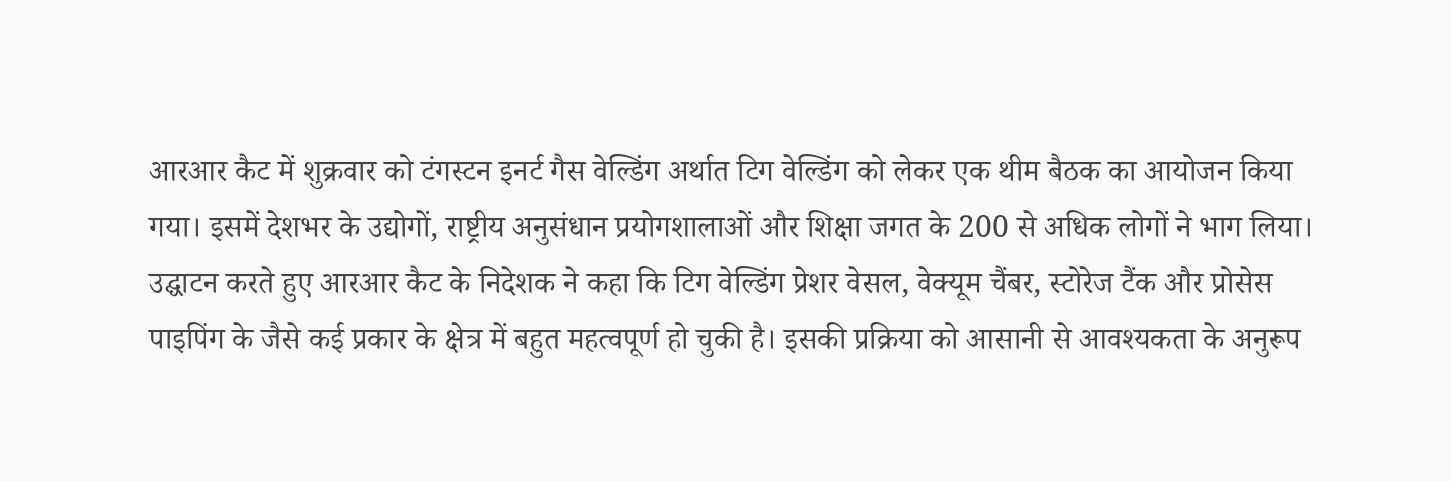आरआर कैट में शुक्रवार को टंगस्टन इनर्ट गैस वेल्डिंग अर्थात टिग वेल्डिंग को लेकर एक थीम बैठक का आयोजन किया गया। इसमें देशभर के उद्योगों, राष्ट्रीय अनुसंधान प्रयोगशालाओं और शिक्षा जगत के 200 से अधिक लोगों ने भाग लिया। उद्घाटन करते हुए आरआर कैट के निदेशक ने कहा कि टिग वेल्डिंग प्रेशर वेसल, वेक्यूम चैंबर, स्टोरेज टैंक और प्रोसेस पाइपिंग के जैसे कई प्रकार के क्षेत्र में बहुत महत्वपूर्ण हो चुकी है। इसकी प्रक्रिया को आसानी से आवश्यकता के अनुरूप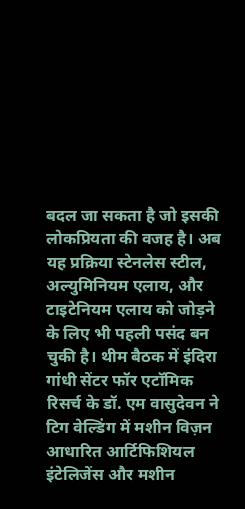बदल जा सकता है जो इसकी लोकप्रियता की वजह है। अब यह प्रक्रिया स्टेनलेस स्टील, अल्युमिनियम एलाय, और टाइटेनियम एलाय को जोड़ने के लिए भी पहली पसंद बन चुकी है। थीम बैठक में इंदिरा गांधी सेंटर फॉर एटॉमिक रिसर्च के डॉ. एम वासुदेवन ने टिग वेल्डिंग में मशीन विज़न आधारित आर्टिफिशियल इंटेलिजेंस और मशीन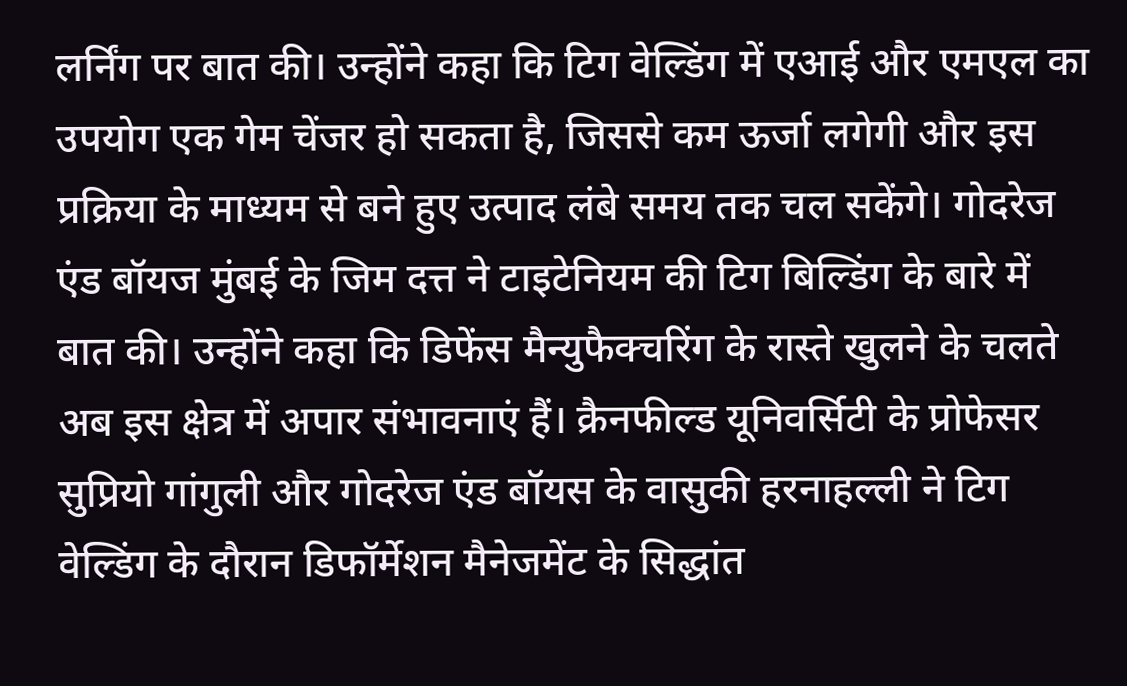लर्निंग पर बात की। उन्होंने कहा कि टिग वेल्डिंग में एआई और एमएल का उपयोग एक गेम चेंजर हो सकता है, जिससे कम ऊर्जा लगेगी और इस प्रक्रिया के माध्यम से बने हुए उत्पाद लंबे समय तक चल सकेंगे। गोदरेज एंड बॉयज मुंबई के जिम दत्त ने टाइटेनियम की टिग बिल्डिंग के बारे में बात की। उन्होंने कहा कि डिफेंस मैन्युफैक्चरिंग के रास्ते खुलने के चलते अब इस क्षेत्र में अपार संभावनाएं हैं। क्रैनफील्ड यूनिवर्सिटी के प्रोफेसर सुप्रियो गांगुली और गोदरेज एंड बॉयस के वासुकी हरनाहल्ली ने टिग वेल्डिंग के दौरान डिफॉर्मेशन मैनेजमेंट के सिद्धांत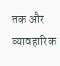तक और व्यावहारिक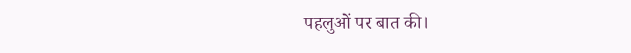पहलुओं पर बात की।